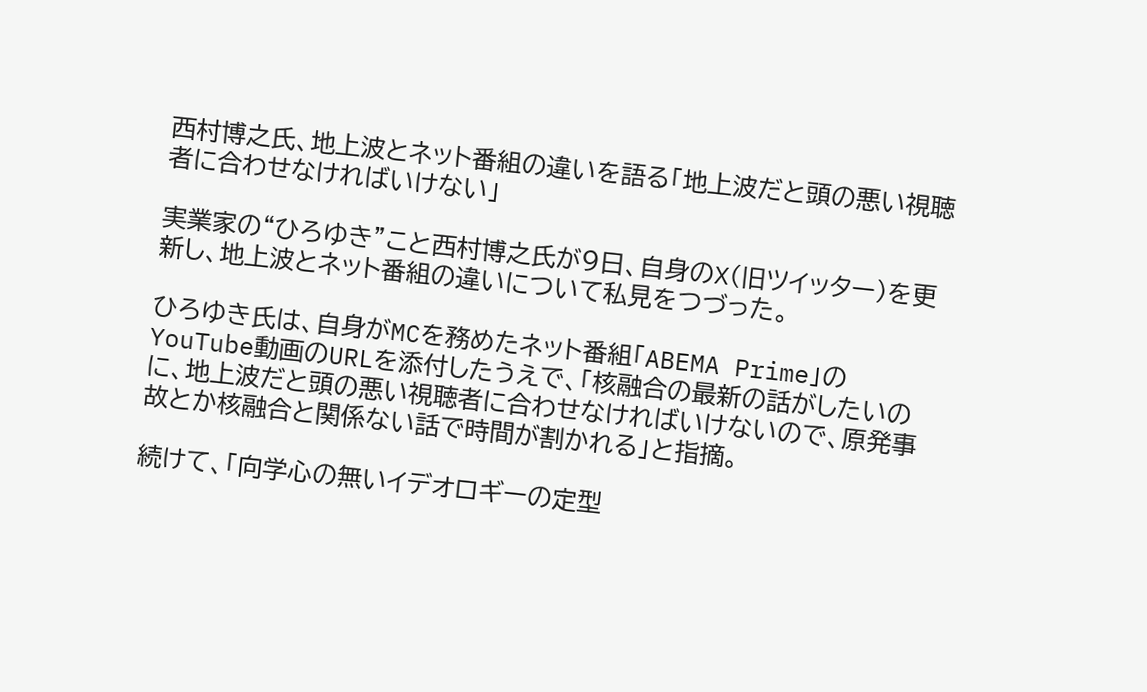西村博之氏、地上波とネット番組の違いを語る「地上波だと頭の悪い視聴者に合わせなければいけない」

実業家の“ひろゆき”こと西村博之氏が9日、自身のX(旧ツイッター)を更新し、地上波とネット番組の違いについて私見をつづった。

ひろゆき氏は、自身がMCを務めたネット番組「ABEMA Prime」のYouTube動画のURLを添付したうえで、「核融合の最新の話がしたいのに、地上波だと頭の悪い視聴者に合わせなければいけないので、原発事故とか核融合と関係ない話で時間が割かれる」と指摘。

続けて、「向学心の無いイデオロギーの定型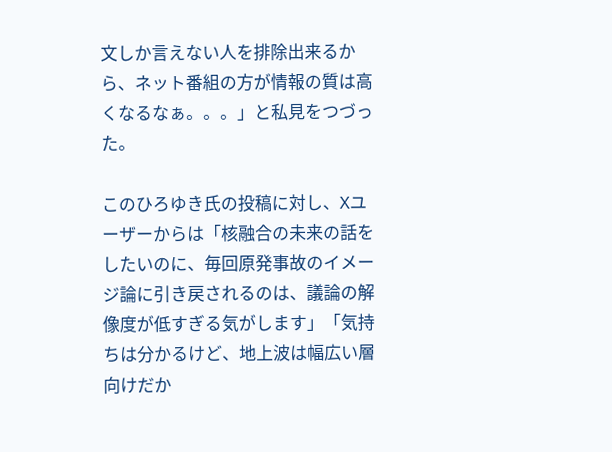文しか言えない人を排除出来るから、ネット番組の方が情報の質は高くなるなぁ。。。」と私見をつづった。

このひろゆき氏の投稿に対し、Xユーザーからは「核融合の未来の話をしたいのに、毎回原発事故のイメージ論に引き戻されるのは、議論の解像度が低すぎる気がします」「気持ちは分かるけど、地上波は幅広い層向けだか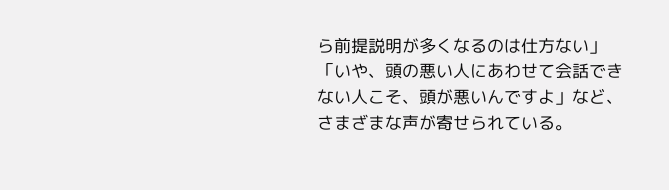ら前提説明が多くなるのは仕方ない」「いや、頭の悪い人にあわせて会話できない人こそ、頭が悪いんですよ」など、さまざまな声が寄せられている。